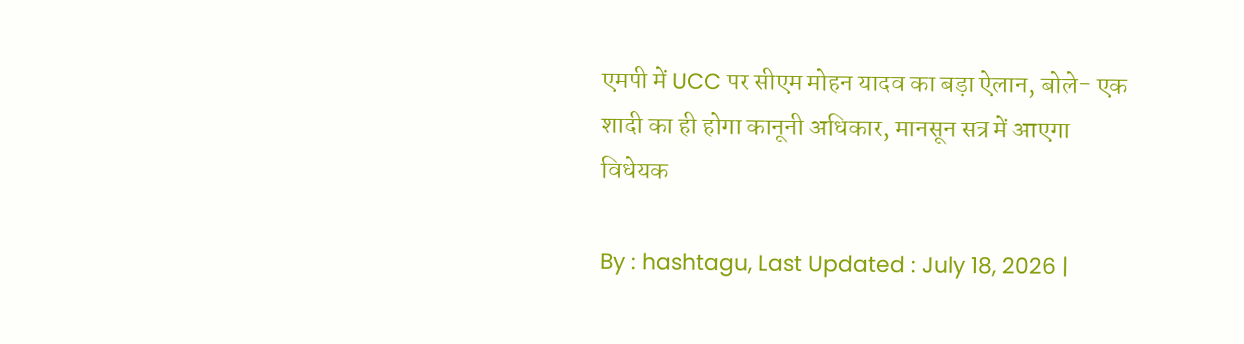एमपी में UCC पर सीएम मोहन यादव का बड़ा ऐलान, बोले- एक शादी का ही होगा कानूनी अधिकार, मानसून सत्र में आएगा विधेयक

By : hashtagu, Last Updated : July 18, 2026 |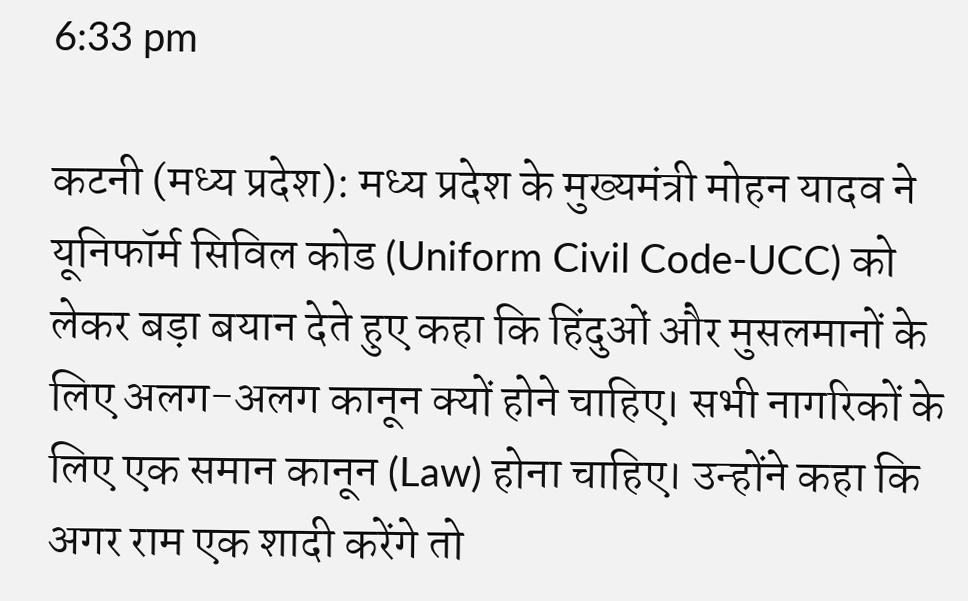6:33 pm

कटनी (मध्य प्रदेश): मध्य प्रदेश के मुख्यमंत्री मोहन यादव ने यूनिफॉर्म सिविल कोड (Uniform Civil Code-UCC) को लेकर बड़ा बयान देते हुए कहा कि हिंदुओं और मुसलमानों के लिए अलग-अलग कानून क्यों होने चाहिए। सभी नागरिकों के लिए एक समान कानून (Law) होना चाहिए। उन्होंने कहा कि अगर राम एक शादी करेंगे तो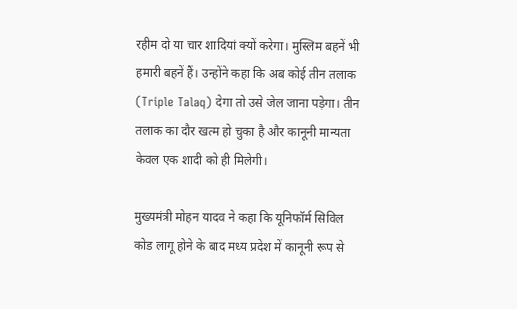रहीम दो या चार शादियां क्यों करेगा। मुस्लिम बहनें भी हमारी बहनें हैं। उन्होंने कहा कि अब कोई तीन तलाक (Triple Talaq) देगा तो उसे जेल जाना पड़ेगा। तीन तलाक का दौर खत्म हो चुका है और कानूनी मान्यता केवल एक शादी को ही मिलेगी।

मुख्यमंत्री मोहन यादव ने कहा कि यूनिफॉर्म सिविल कोड लागू होने के बाद मध्य प्रदेश में कानूनी रूप से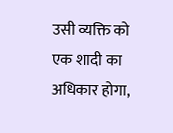उसी व्यक्ति को एक शादी का अधिकार होगा,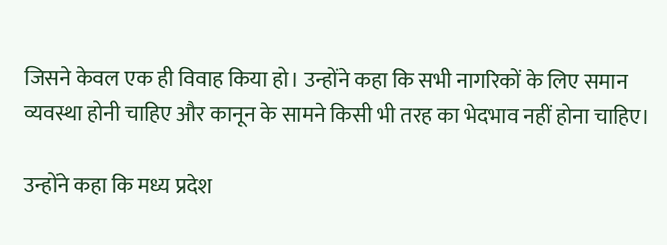जिसने केवल एक ही विवाह किया हो। उन्होंने कहा कि सभी नागरिकों के लिए समान व्यवस्था होनी चाहिए और कानून के सामने किसी भी तरह का भेदभाव नहीं होना चाहिए।

उन्होंने कहा कि मध्य प्रदेश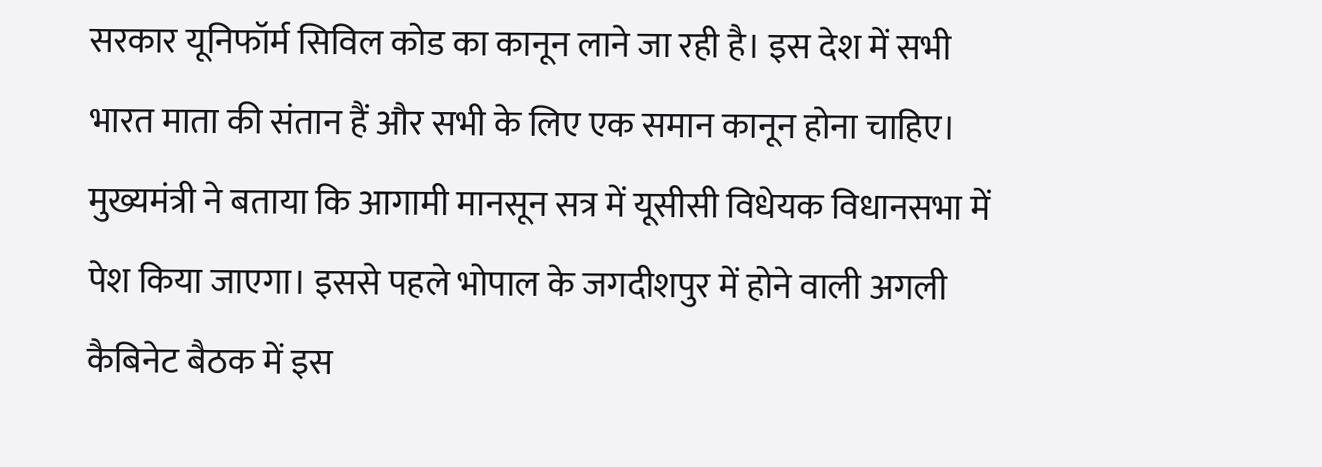सरकार यूनिफॉर्म सिविल कोड का कानून लाने जा रही है। इस देश में सभी भारत माता की संतान हैं और सभी के लिए एक समान कानून होना चाहिए। मुख्यमंत्री ने बताया कि आगामी मानसून सत्र में यूसीसी विधेयक विधानसभा में पेश किया जाएगा। इससे पहले भोपाल के जगदीशपुर में होने वाली अगली कैबिनेट बैठक में इस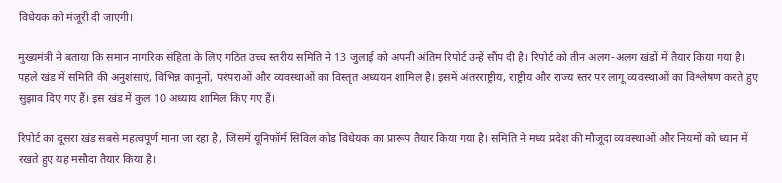विधेयक को मंजूरी दी जाएगी।

मुख्यमंत्री ने बताया कि समान नागरिक संहिता के लिए गठित उच्च स्तरीय समिति ने 13 जुलाई को अपनी अंतिम रिपोर्ट उन्हें सौंप दी है। रिपोर्ट को तीन अलग-अलग खंडों में तैयार किया गया है। पहले खंड में समिति की अनुशंसाएं, विभिन्न कानूनों, परंपराओं और व्यवस्थाओं का विस्तृत अध्ययन शामिल है। इसमें अंतरराष्ट्रीय, राष्ट्रीय और राज्य स्तर पर लागू व्यवस्थाओं का विश्लेषण करते हुए सुझाव दिए गए हैं। इस खंड में कुल 10 अध्याय शामिल किए गए हैं।

रिपोर्ट का दूसरा खंड सबसे महत्वपूर्ण माना जा रहा है, जिसमें यूनिफॉर्म सिविल कोड विधेयक का प्रारूप तैयार किया गया है। समिति ने मध्य प्रदेश की मौजूदा व्यवस्थाओं और नियमों को ध्यान में रखते हुए यह मसौदा तैयार किया है।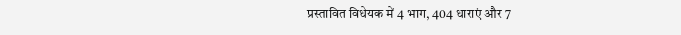प्रस्तावित विधेयक में 4 भाग, 404 धाराएं और 7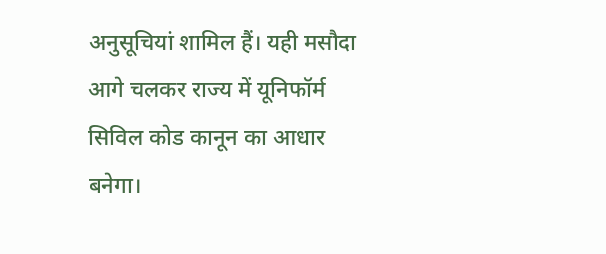अनुसूचियां शामिल हैं। यही मसौदा आगे चलकर राज्य में यूनिफॉर्म सिविल कोड कानून का आधार बनेगा।